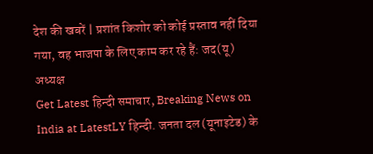देश की खबरें | प्रशांत किशोर को कोई प्रस्ताव नहीं दिया गया, वह भाजपा के लिए काम कर रहे हैं: जद(यू) अध्यक्ष
Get Latest हिन्दी समाचार, Breaking News on India at LatestLY हिन्दी. जनता दल (यूनाइटेड) के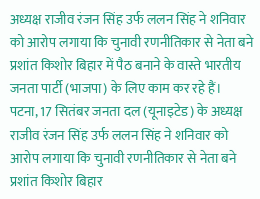अध्यक्ष राजीव रंजन सिंह उर्फ ललन सिंह ने शनिवार को आरोप लगाया कि चुनावी रणनीतिकार से नेता बने प्रशांत किशोर बिहार में पैठ बनाने के वास्ते भारतीय जनता पार्टी (भाजपा) के लिए काम कर रहे हैं।
पटना, 17 सितंबर जनता दल (यूनाइटेड) के अध्यक्ष राजीव रंजन सिंह उर्फ ललन सिंह ने शनिवार को आरोप लगाया कि चुनावी रणनीतिकार से नेता बने प्रशांत किशोर बिहार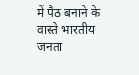में पैठ बनाने के वास्ते भारतीय जनता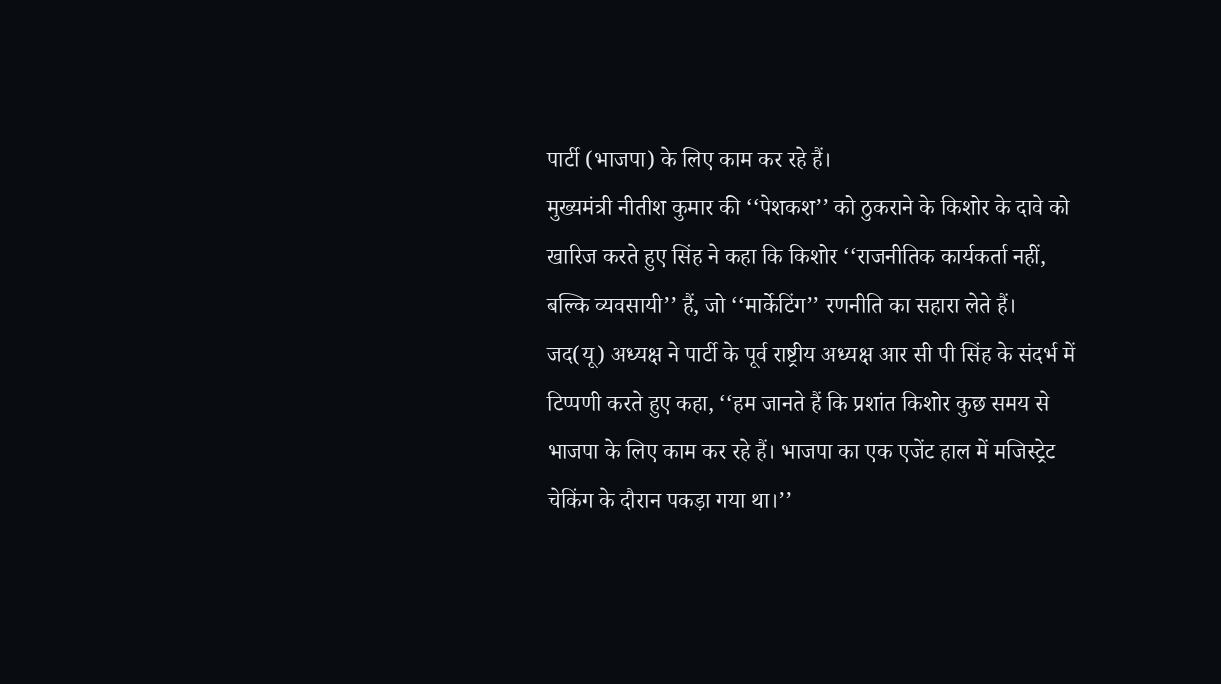पार्टी (भाजपा) के लिए काम कर रहे हैं।
मुख्यमंत्री नीतीश कुमार की ‘‘पेशकश’’ को ठुकराने के किशोर के दावे को खारिज करते हुए सिंह ने कहा कि किशोर ‘‘राजनीतिक कार्यकर्ता नहीं, बल्कि व्यवसायी’’ हैं, जो ‘‘मार्केटिंग’’ रणनीति का सहारा लेते हैं।
जद(यू) अध्यक्ष ने पार्टी के पूर्व राष्ट्रीय अध्यक्ष आर सी पी सिंह के संदर्भ में टिप्पणी करते हुए कहा, ‘‘हम जानते हैं कि प्रशांत किशोर कुछ समय से भाजपा के लिए काम कर रहे हैं। भाजपा का एक एजेंट हाल में मजिस्ट्रेट चेकिंग के दौरान पकड़ा गया था।’’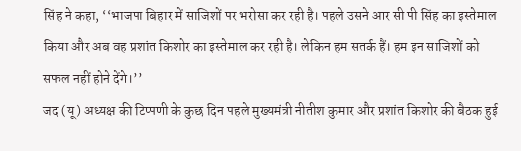सिंह ने कहा, ‘‘भाजपा बिहार में साजिशों पर भरोसा कर रही है। पहले उसने आर सी पी सिंह का इस्तेमाल किया और अब वह प्रशांत किशोर का इस्तेमाल कर रही है। लेकिन हम सतर्क हैं। हम इन साजिशों को सफल नहीं होने देंगे।’’
जद (यू) अध्यक्ष की टिप्पणी के कुछ दिन पहले मुख्यमंत्री नीतीश कुमार और प्रशांत किशोर की बैठक हुई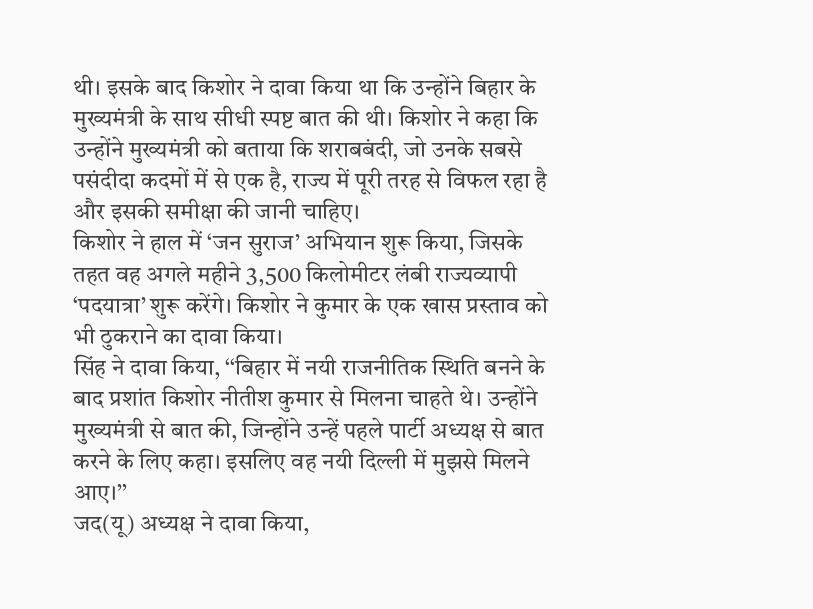थी। इसके बाद किशोर ने दावा किया था कि उन्होंने बिहार के मुख्यमंत्री के साथ सीधी स्पष्ट बात की थी। किशोर ने कहा कि उन्होंने मुख्यमंत्री को बताया कि शराबबंदी, जो उनके सबसे पसंदीदा कदमों में से एक है, राज्य में पूरी तरह से विफल रहा है और इसकी समीक्षा की जानी चाहिए।
किशोर ने हाल में ‘जन सुराज’ अभियान शुरू किया, जिसके तहत वह अगले महीने 3,500 किलोमीटर लंबी राज्यव्यापी ‘पदयात्रा’ शुरू करेंगे। किशोर ने कुमार के एक खास प्रस्ताव को भी ठुकराने का दावा किया।
सिंह ने दावा किया, ‘‘बिहार में नयी राजनीतिक स्थिति बनने के बाद प्रशांत किशोर नीतीश कुमार से मिलना चाहते थे। उन्होंने मुख्यमंत्री से बात की, जिन्होंने उन्हें पहले पार्टी अध्यक्ष से बात करने के लिए कहा। इसलिए वह नयी दिल्ली में मुझसे मिलने आए।’’
जद(यू) अध्यक्ष ने दावा किया,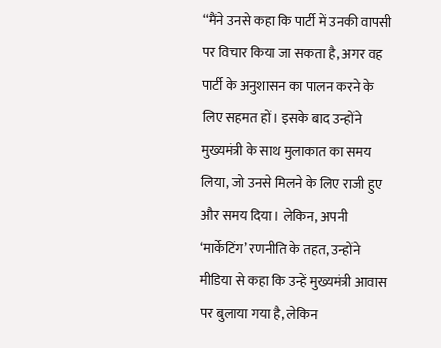‘‘मैंने उनसे कहा कि पार्टी में उनकी वापसी पर विचार किया जा सकता है, अगर वह पार्टी के अनुशासन का पालन करने के लिए सहमत हों। इसके बाद उन्होंने मुख्यमंत्री के साथ मुलाकात का समय लिया, जो उनसे मिलने के लिए राजी हुए और समय दिया। लेकिन, अपनी ‘मार्केटिंग’ रणनीति के तहत, उन्होंने मीडिया से कहा कि उन्हें मुख्यमंत्री आवास पर बुलाया गया है, लेकिन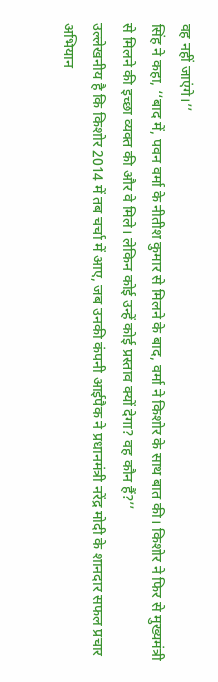वह नहीं जाएंगे।’’
सिंह ने कहा, ‘‘बाद में, पवन वर्मा के नीतीश कुमार से मिलने के बाद, वर्मा ने किशोर के साथ बात की। किशोर ने फिर से मुख्यमंत्री से मिलने की इच्छा व्यक्त की और वे मिले। लेकिन कोई उन्हें कोई प्रस्ताव क्यों देगा? वह कौन हैं?’’
उल्लेखनीय है कि किशोर 2014 में तब चर्चा में आए, जब उनकी कंपनी आईपैक ने प्रधानमंत्री नरेंद्र मोदी के शानदार सफल प्रचार अभियान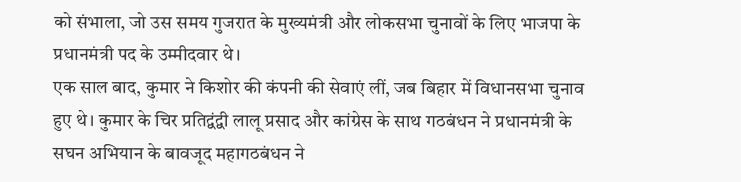को संभाला, जो उस समय गुजरात के मुख्यमंत्री और लोकसभा चुनावों के लिए भाजपा के प्रधानमंत्री पद के उम्मीदवार थे।
एक साल बाद, कुमार ने किशोर की कंपनी की सेवाएं लीं, जब बिहार में विधानसभा चुनाव हुए थे। कुमार के चिर प्रतिद्वंद्वी लालू प्रसाद और कांग्रेस के साथ गठबंधन ने प्रधानमंत्री के सघन अभियान के बावजूद महागठबंधन ने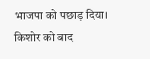भाजपा को पछाड़ दिया।
किशोर को बाद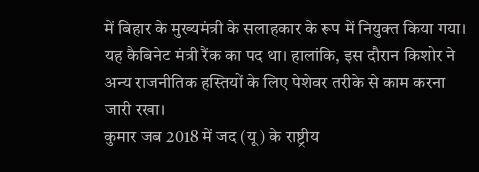में बिहार के मुख्यमंत्री के सलाहकार के रूप में नियुक्त किया गया। यह कैबिनेट मंत्री रैंक का पद था। हालांकि, इस दौरान किशोर ने अन्य राजनीतिक हस्तियों के लिए पेशेवर तरीके से काम करना जारी रखा।
कुमार जब 2018 में जद (यू) के राष्ट्रीय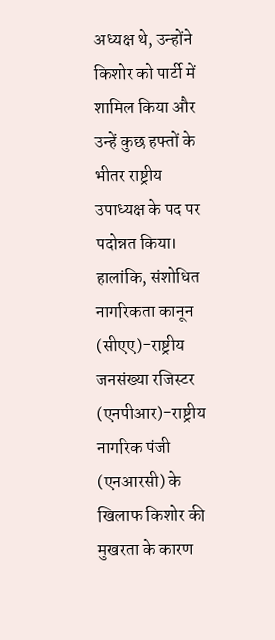अध्यक्ष थे, उन्होंने किशोर को पार्टी में शामिल किया और उन्हें कुछ हफ्तों के भीतर राष्ट्रीय उपाध्यक्ष के पद पर पदोन्नत किया।
हालांकि, संशोधित नागरिकता कानून (सीएए)-राष्ट्रीय जनसंख्या रजिस्टर (एनपीआर)-राष्ट्रीय नागरिक पंजी (एनआरसी) के खिलाफ किशोर की मुखरता के कारण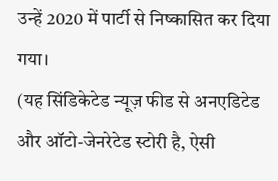उन्हें 2020 में पार्टी से निष्कासित कर दिया गया।
(यह सिंडिकेटेड न्यूज़ फीड से अनएडिटेड और ऑटो-जेनरेटेड स्टोरी है, ऐसी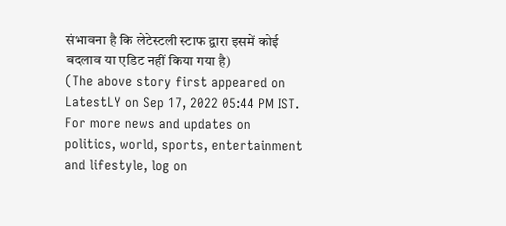संभावना है कि लेटेस्टली स्टाफ द्वारा इसमें कोई बदलाव या एडिट नहीं किया गया है)
(The above story first appeared on LatestLY on Sep 17, 2022 05:44 PM IST. For more news and updates on politics, world, sports, entertainment and lifestyle, log on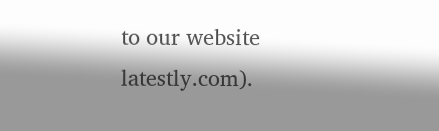to our website latestly.com).